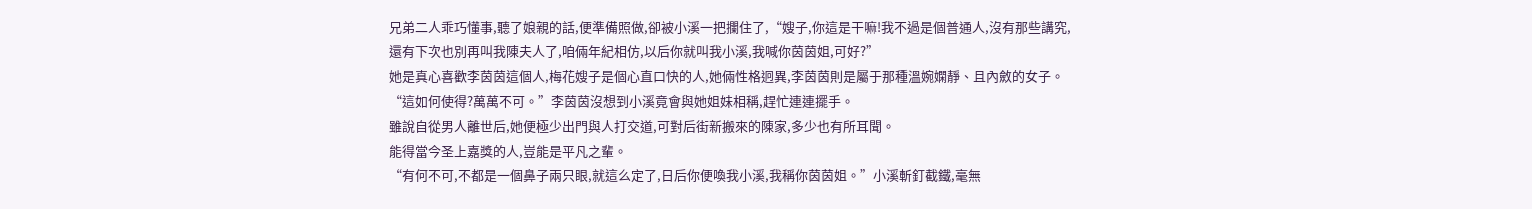兄弟二人乖巧懂事,聽了娘親的話,便準備照做,卻被小溪一把攔住了,“嫂子,你這是干嘛!我不過是個普通人,沒有那些講究,還有下次也別再叫我陳夫人了,咱倆年紀相仿,以后你就叫我小溪,我喊你茵茵姐,可好?”
她是真心喜歡李茵茵這個人,梅花嫂子是個心直口快的人,她倆性格迥異,李茵茵則是屬于那種溫婉嫻靜、且內斂的女子。
“這如何使得?萬萬不可。”李茵茵沒想到小溪竟會與她姐妹相稱,趕忙連連擺手。
雖說自從男人離世后,她便極少出門與人打交道,可對后街新搬來的陳家,多少也有所耳聞。
能得當今圣上嘉獎的人,豈能是平凡之輩。
“有何不可,不都是一個鼻子兩只眼,就這么定了,日后你便喚我小溪,我稱你茵茵姐。”小溪斬釘截鐵,毫無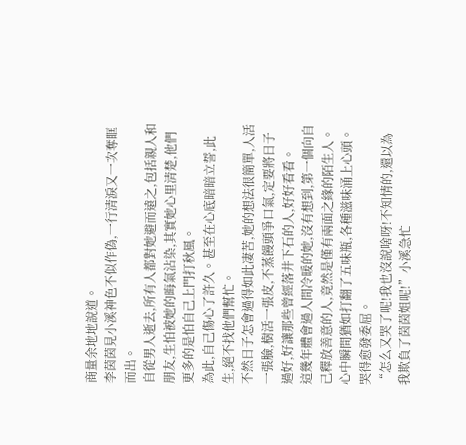商量余地地說道。
李茵茵見小溪神色不似作偽,一行清淚又一次奪眶而出。
自從男人逝去,所有人都對她避而遠之,包括親人和朋友,生怕被她的晦氣沾染,其實她心里清楚,他們更多的是怕自己上門打秋風。
為此,自己傷心了許久。甚至在心底暗暗立誓,此生,絕不找他們幫忙。
不然日子怎會過得如此凄苦,她的想法很簡單,人活一張臉,樹活一張皮,不蒸饅頭爭口氣,定要將日子過好,好讓那些曾經落井下石的人,好好看看。
這幾年體會過人間冷暖的她,沒有想到,第一個向自己釋放善意的人,竟然是僅有兩面之緣的陌生人。
心中瞬間猶如打翻了五味瓶,各種滋味涌上心頭。哭得愈發委屈。
“怎么又哭了呢!我也沒說啥呀!不知情的,還以為我欺負了茵茵姐呢!”小溪急忙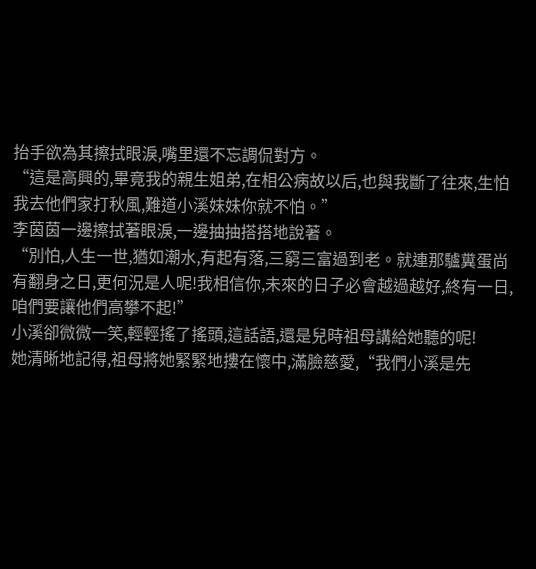抬手欲為其擦拭眼淚,嘴里還不忘調侃對方。
“這是高興的,畢竟我的親生姐弟,在相公病故以后,也與我斷了往來,生怕我去他們家打秋風,難道小溪妹妹你就不怕。”
李茵茵一邊擦拭著眼淚,一邊抽抽搭搭地說著。
“別怕,人生一世,猶如潮水,有起有落,三窮三富過到老。就連那驢糞蛋尚有翻身之日,更何況是人呢!我相信你,未來的日子必會越過越好,終有一日,咱們要讓他們高攀不起!”
小溪卻微微一笑,輕輕搖了搖頭,這話語,還是兒時祖母講給她聽的呢!
她清晰地記得,祖母將她緊緊地摟在懷中,滿臉慈愛,“我們小溪是先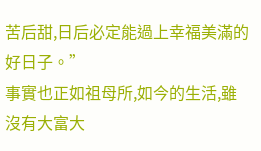苦后甜,日后必定能過上幸福美滿的好日子。”
事實也正如祖母所,如今的生活,雖沒有大富大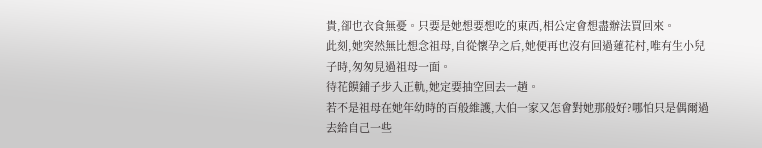貴,卻也衣食無憂。只要是她想要想吃的東西,相公定會想盡辦法買回來。
此刻,她突然無比想念祖母,自從懷孕之后,她便再也沒有回過蓮花村,唯有生小兒子時,匆匆見過祖母一面。
待花饃鋪子步入正軌,她定要抽空回去一趟。
若不是祖母在她年幼時的百般維護,大伯一家又怎會對她那般好?哪怕只是偶爾過去給自己一些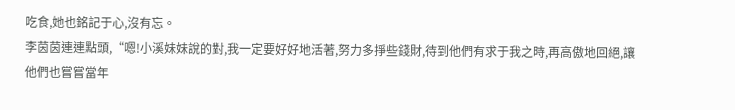吃食,她也銘記于心,沒有忘。
李茵茵連連點頭,“嗯!小溪妹妹說的對,我一定要好好地活著,努力多掙些錢財,待到他們有求于我之時,再高傲地回絕,讓他們也嘗嘗當年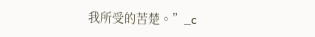我所受的苦楚。”_c